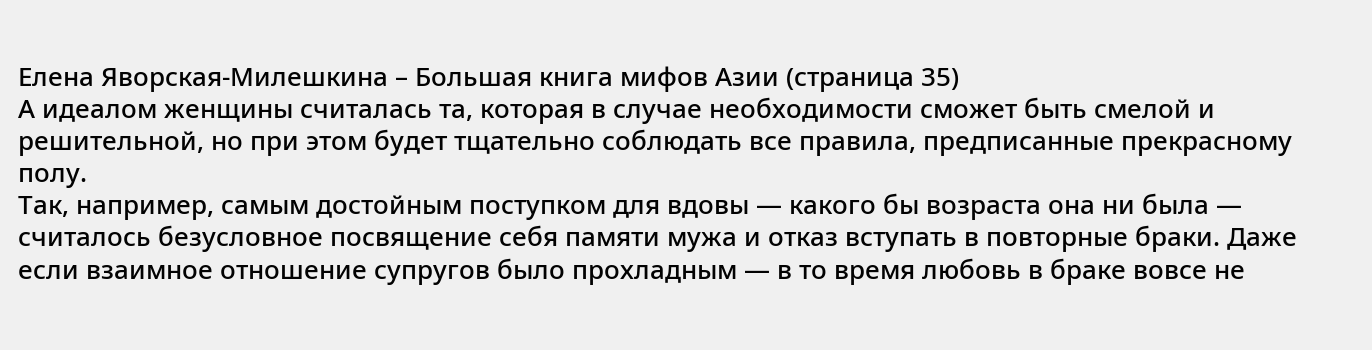Елена Яворская-Милешкина – Большая книга мифов Азии (страница 35)
А идеалом женщины считалась та, которая в случае необходимости сможет быть смелой и решительной, но при этом будет тщательно соблюдать все правила, предписанные прекрасному полу.
Так, например, самым достойным поступком для вдовы — какого бы возраста она ни была — считалось безусловное посвящение себя памяти мужа и отказ вступать в повторные браки. Даже если взаимное отношение супругов было прохладным — в то время любовь в браке вовсе не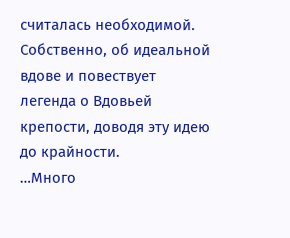считалась необходимой. Собственно, об идеальной вдове и повествует легенда о Вдовьей крепости, доводя эту идею до крайности.
…Много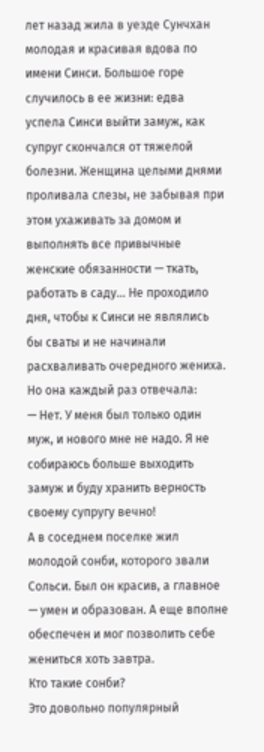лет назад жила в уезде Сунчхан молодая и красивая вдова по имени Синси. Большое горе случилось в ее жизни: едва успела Синси выйти замуж, как супруг скончался от тяжелой болезни. Женщина целыми днями проливала слезы, не забывая при этом ухаживать за домом и выполнять все привычные женские обязанности — ткать, работать в саду… Не проходило дня, чтобы к Синси не являлись бы сваты и не начинали расхваливать очередного жениха. Но она каждый раз отвечала:
— Нет. У меня был только один муж, и нового мне не надо. Я не собираюсь больше выходить замуж и буду хранить верность своему супругу вечно!
А в соседнем поселке жил молодой сонби, которого звали Сольси. Был он красив, а главное — умен и образован. А еще вполне обеспечен и мог позволить себе жениться хоть завтра.
Кто такие сонби?
Это довольно популярный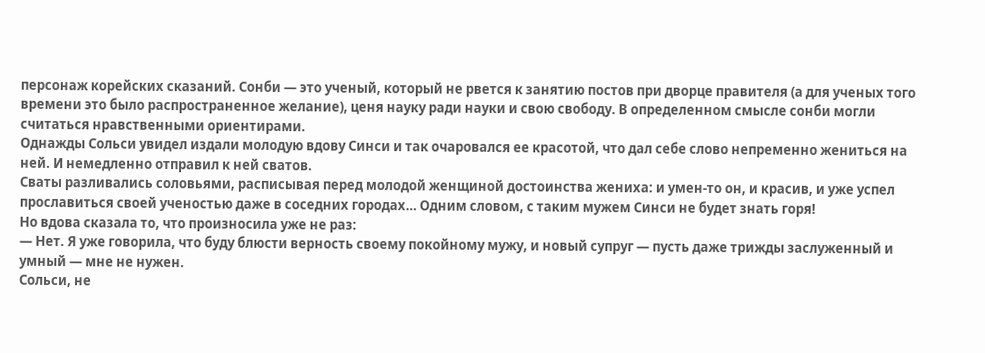персонаж корейских сказаний. Сонби — это ученый, который не рвется к занятию постов при дворце правителя (а для ученых того времени это было распространенное желание), ценя науку ради науки и свою свободу. В определенном смысле сонби могли считаться нравственными ориентирами.
Однажды Сольси увидел издали молодую вдову Синси и так очаровался ее красотой, что дал себе слово непременно жениться на ней. И немедленно отправил к ней сватов.
Сваты разливались соловьями, расписывая перед молодой женщиной достоинства жениха: и умен-то он, и красив, и уже успел прославиться своей ученостью даже в соседних городах… Одним словом, с таким мужем Синси не будет знать горя!
Но вдова сказала то, что произносила уже не раз:
— Нет. Я уже говорила, что буду блюсти верность своему покойному мужу, и новый супруг — пусть даже трижды заслуженный и умный — мне не нужен.
Сольси, не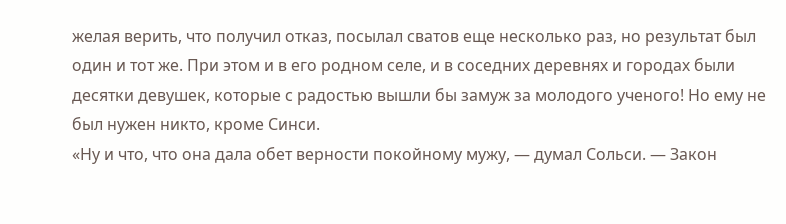желая верить, что получил отказ, посылал сватов еще несколько раз, но результат был один и тот же. При этом и в его родном селе, и в соседних деревнях и городах были десятки девушек, которые с радостью вышли бы замуж за молодого ученого! Но ему не был нужен никто, кроме Синси.
«Ну и что, что она дала обет верности покойному мужу, — думал Сольси. — Закон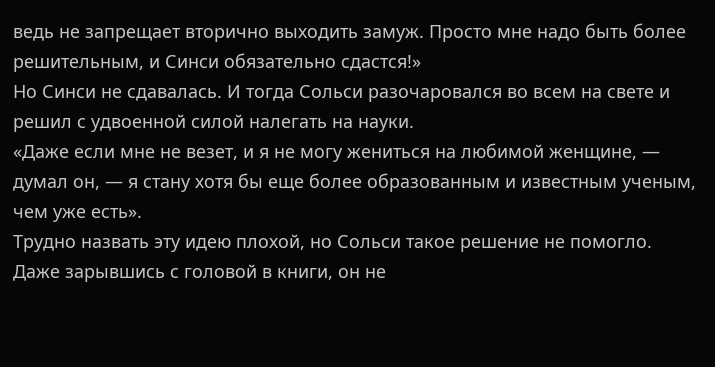ведь не запрещает вторично выходить замуж. Просто мне надо быть более решительным, и Синси обязательно сдастся!»
Но Синси не сдавалась. И тогда Сольси разочаровался во всем на свете и решил с удвоенной силой налегать на науки.
«Даже если мне не везет, и я не могу жениться на любимой женщине, — думал он, — я стану хотя бы еще более образованным и известным ученым, чем уже есть».
Трудно назвать эту идею плохой, но Сольси такое решение не помогло. Даже зарывшись с головой в книги, он не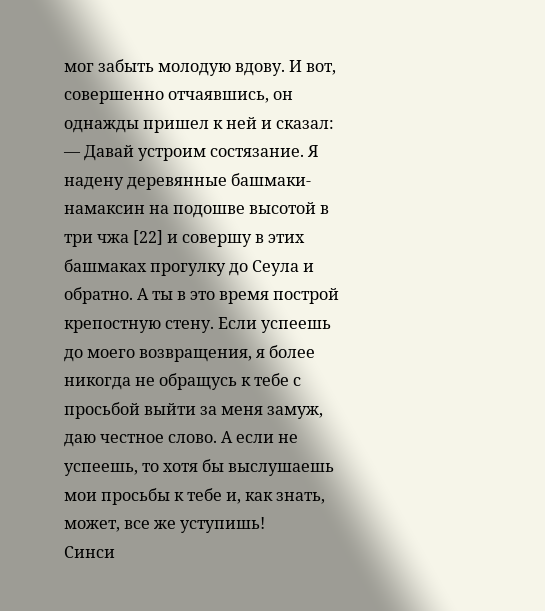мог забыть молодую вдову. И вот, совершенно отчаявшись, он однажды пришел к ней и сказал:
— Давай устроим состязание. Я надену деревянные башмаки-намаксин на подошве высотой в три чжа [22] и совершу в этих башмаках прогулку до Сеула и обратно. А ты в это время построй крепостную стену. Если успеешь до моего возвращения, я более никогда не обращусь к тебе с просьбой выйти за меня замуж, даю честное слово. А если не успеешь, то хотя бы выслушаешь мои просьбы к тебе и, как знать, может, все же уступишь!
Синси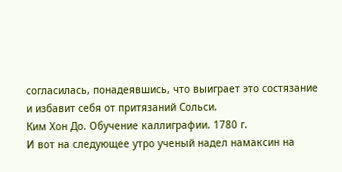согласилась, понадеявшись, что выиграет это состязание и избавит себя от притязаний Сольси.
Ким Хон До. Обучение каллиграфии. 1780 г.
И вот на следующее утро ученый надел намаксин на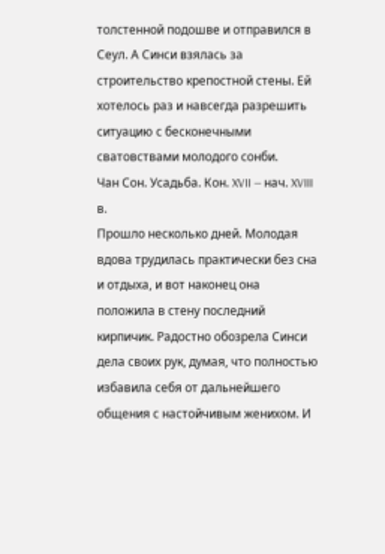толстенной подошве и отправился в Сеул. А Синси взялась за строительство крепостной стены. Ей хотелось раз и навсегда разрешить ситуацию с бесконечными сватовствами молодого сонби.
Чан Сон. Усадьба. Кон. XVII — нач. XVIII в.
Прошло несколько дней. Молодая вдова трудилась практически без сна и отдыха, и вот наконец она положила в стену последний кирпичик. Радостно обозрела Синси дела своих рук, думая, что полностью избавила себя от дальнейшего общения с настойчивым женихом. И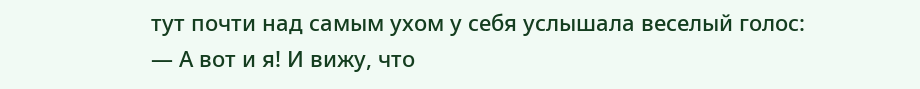тут почти над самым ухом у себя услышала веселый голос:
— А вот и я! И вижу, что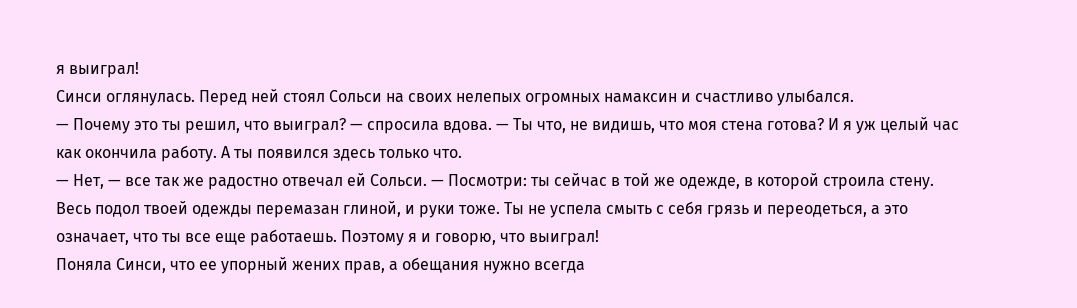я выиграл!
Синси оглянулась. Перед ней стоял Сольси на своих нелепых огромных намаксин и счастливо улыбался.
— Почему это ты решил, что выиграл? — спросила вдова. — Ты что, не видишь, что моя стена готова? И я уж целый час как окончила работу. А ты появился здесь только что.
— Нет, — все так же радостно отвечал ей Сольси. — Посмотри: ты сейчас в той же одежде, в которой строила стену. Весь подол твоей одежды перемазан глиной, и руки тоже. Ты не успела смыть с себя грязь и переодеться, а это означает, что ты все еще работаешь. Поэтому я и говорю, что выиграл!
Поняла Синси, что ее упорный жених прав, а обещания нужно всегда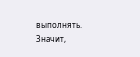выполнять. Значит,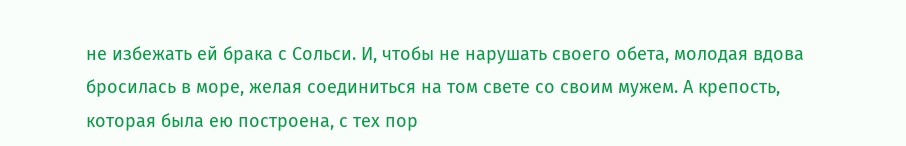не избежать ей брака с Сольси. И, чтобы не нарушать своего обета, молодая вдова бросилась в море, желая соединиться на том свете со своим мужем. А крепость, которая была ею построена, с тех пор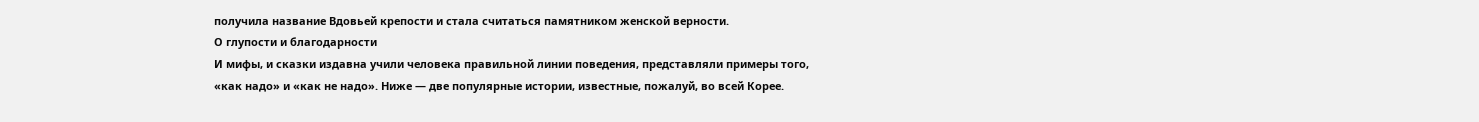получила название Вдовьей крепости и стала считаться памятником женской верности.
О глупости и благодарности
И мифы, и сказки издавна учили человека правильной линии поведения, представляли примеры того, «как надо» и «как не надо». Ниже — две популярные истории, известные, пожалуй, во всей Корее.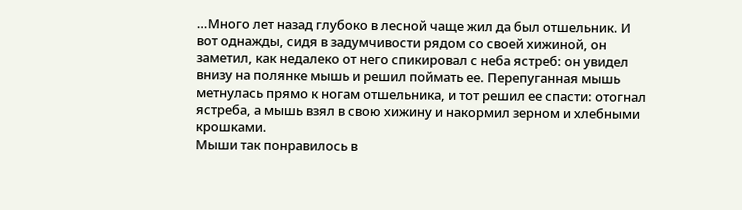…Много лет назад глубоко в лесной чаще жил да был отшельник. И вот однажды, сидя в задумчивости рядом со своей хижиной, он заметил, как недалеко от него спикировал с неба ястреб: он увидел внизу на полянке мышь и решил поймать ее. Перепуганная мышь метнулась прямо к ногам отшельника, и тот решил ее спасти: отогнал ястреба, а мышь взял в свою хижину и накормил зерном и хлебными крошками.
Мыши так понравилось в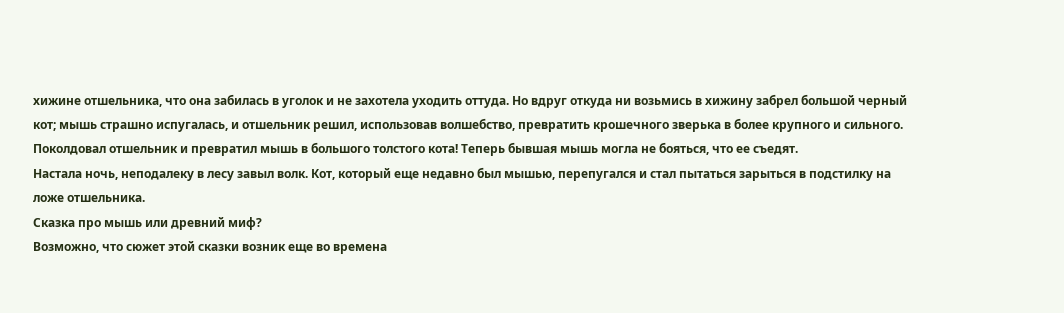хижине отшельника, что она забилась в уголок и не захотела уходить оттуда. Но вдруг откуда ни возьмись в хижину забрел большой черный кот; мышь страшно испугалась, и отшельник решил, использовав волшебство, превратить крошечного зверька в более крупного и сильного. Поколдовал отшельник и превратил мышь в большого толстого кота! Теперь бывшая мышь могла не бояться, что ее съедят.
Настала ночь, неподалеку в лесу завыл волк. Кот, который еще недавно был мышью, перепугался и стал пытаться зарыться в подстилку на ложе отшельника.
Сказка про мышь или древний миф?
Возможно, что сюжет этой сказки возник еще во времена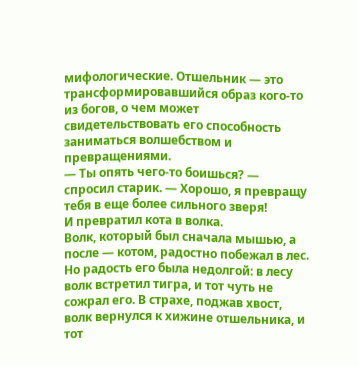мифологические. Отшельник — это трансформировавшийся образ кого-то из богов, о чем может свидетельствовать его способность заниматься волшебством и превращениями.
— Ты опять чего-то боишься? — спросил старик. — Хорошо, я превращу тебя в еще более сильного зверя!
И превратил кота в волка.
Волк, который был сначала мышью, а после — котом, радостно побежал в лес. Но радость его была недолгой: в лесу волк встретил тигра, и тот чуть не сожрал его. В страхе, поджав хвост, волк вернулся к хижине отшельника, и тот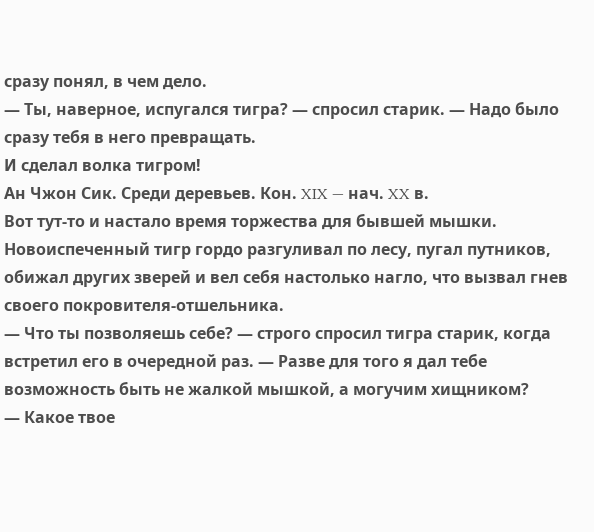сразу понял, в чем дело.
— Ты, наверное, испугался тигра? — спросил старик. — Надо было сразу тебя в него превращать.
И сделал волка тигром!
Ан Чжон Сик. Среди деревьев. Кон. XIX — нач. XX в.
Вот тут-то и настало время торжества для бывшей мышки. Новоиспеченный тигр гордо разгуливал по лесу, пугал путников, обижал других зверей и вел себя настолько нагло, что вызвал гнев своего покровителя-отшельника.
— Что ты позволяешь себе? — строго спросил тигра старик, когда встретил его в очередной раз. — Разве для того я дал тебе возможность быть не жалкой мышкой, а могучим хищником?
— Какое твое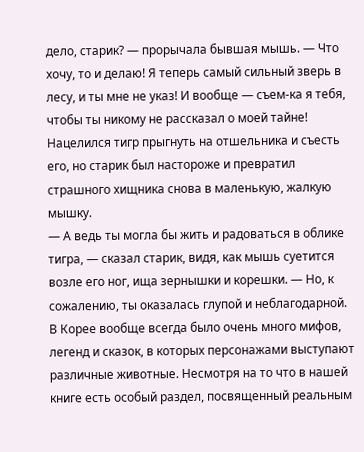дело, старик? — прорычала бывшая мышь. — Что хочу, то и делаю! Я теперь самый сильный зверь в лесу, и ты мне не указ! И вообще — съем-ка я тебя, чтобы ты никому не рассказал о моей тайне!
Нацелился тигр прыгнуть на отшельника и съесть его, но старик был настороже и превратил страшного хищника снова в маленькую, жалкую мышку.
— А ведь ты могла бы жить и радоваться в облике тигра, — сказал старик, видя, как мышь суетится возле его ног, ища зернышки и корешки. — Но, к сожалению, ты оказалась глупой и неблагодарной.
В Корее вообще всегда было очень много мифов, легенд и сказок, в которых персонажами выступают различные животные. Несмотря на то что в нашей книге есть особый раздел, посвященный реальным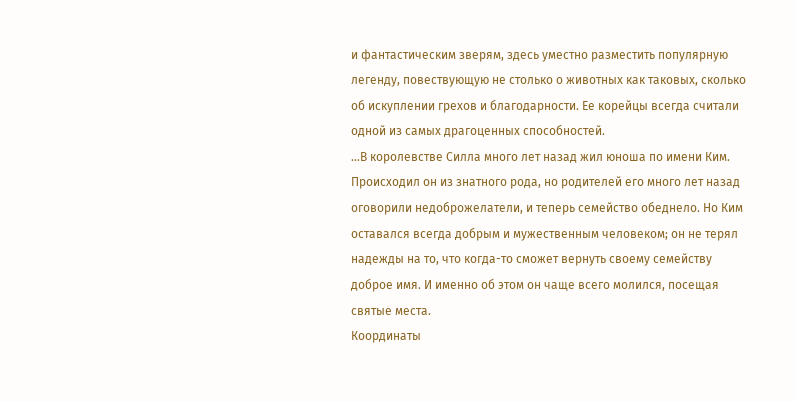и фантастическим зверям, здесь уместно разместить популярную легенду, повествующую не столько о животных как таковых, сколько об искуплении грехов и благодарности. Ее корейцы всегда считали одной из самых драгоценных способностей.
…В королевстве Силла много лет назад жил юноша по имени Ким. Происходил он из знатного рода, но родителей его много лет назад оговорили недоброжелатели, и теперь семейство обеднело. Но Ким оставался всегда добрым и мужественным человеком; он не терял надежды на то, что когда-то сможет вернуть своему семейству доброе имя. И именно об этом он чаще всего молился, посещая святые места.
Координаты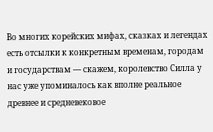Во многих корейских мифах, сказках и легендах есть отсылки к конкретным временам, городам и государствам — скажем, королевство Силла у нас уже упоминалось как вполне реальное древнее и средневековое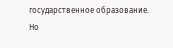государственное образование. Но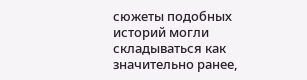сюжеты подобных историй могли складываться как значительно ранее,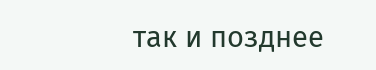так и позднее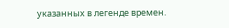указанных в легенде времен.